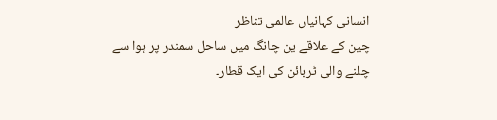انسانی کہانیاں عالمی تناظر
چین کے علاقے ین چانگ میں ساحل سمندر پر ہوا سے چلنے والی ٹربائن کی ایک قطار۔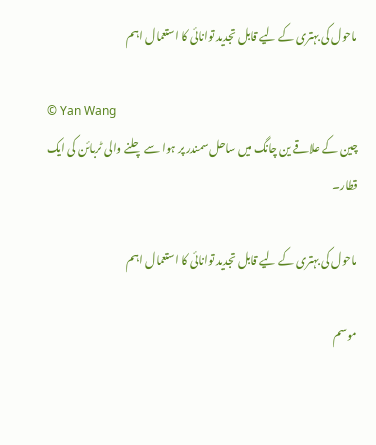ماحول کی بہتری کے لیے قابل تجدید توانائی کا استعمال اہم

© Yan Wang
چین کے علاقے ین چانگ میں ساحل سمندر پر ہوا سے چلنے والی ٹربائن کی ایک قطار۔

ماحول کی بہتری کے لیے قابل تجدید توانائی کا استعمال اہم

موسم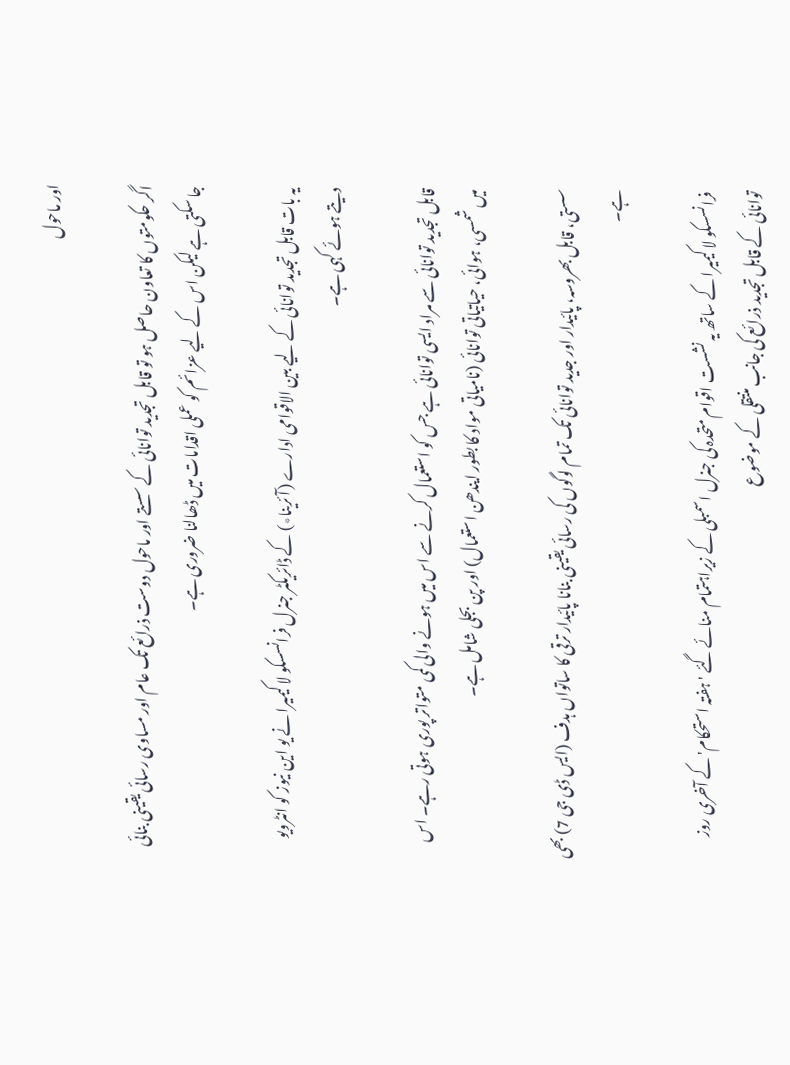اور ماحول

اگر حکومتوں کا تعاون حاصل ہو تو قابل تجدید توانائی کے سستے اور ماحول دوست ذرائع تک عام اور مساوی رسائی یقینی بنائی جا سکتی ہے لیکن اس کے لیے عزائم کو عملی اقدامات میں ڈھالنا ضروری ہے۔

یہ بات قابل تجدید توانائی کے لیے بین الاقوامی ادارے (آئرینا٭) کے ڈائریکٹر جنرل فرانسسکو لا کیمیرا نے یو این نیوز کو انٹرویو دیتے ہوئے کہی ہے۔

قابل تجدید توانائی سے مراد ایسی توانائی ہے جس کو استعمال کرنے سے اس میں ہونے والی کمی متواتر پوری ہوتی رہے۔ اس میں شمسی، ہوائی، حیاتیاتی توانائی (نامیاتی مواد کا بطور ایندھن استعمال) اور پن بجلی شامل ہے۔

سستی، قابل بھروسہ، پائیدار اور جدید توانائی تک تمام لوگوں کی رسائی یقینی بنانا پائیدار ترقی کا ساتواں ہدف (ایس ڈی جی 7) بھی ہے۔

فرانسسکو لا کیمیرا کے ساتھ یہ نشست اقوام متحدہ کی جنرل اسمبلی کے زیراہتمام منائے گئے 'ہفتہ استحکام' کے آخری روز توانائی کے قابل تجدید ذرائع کی جانب منتقلی کے موضوع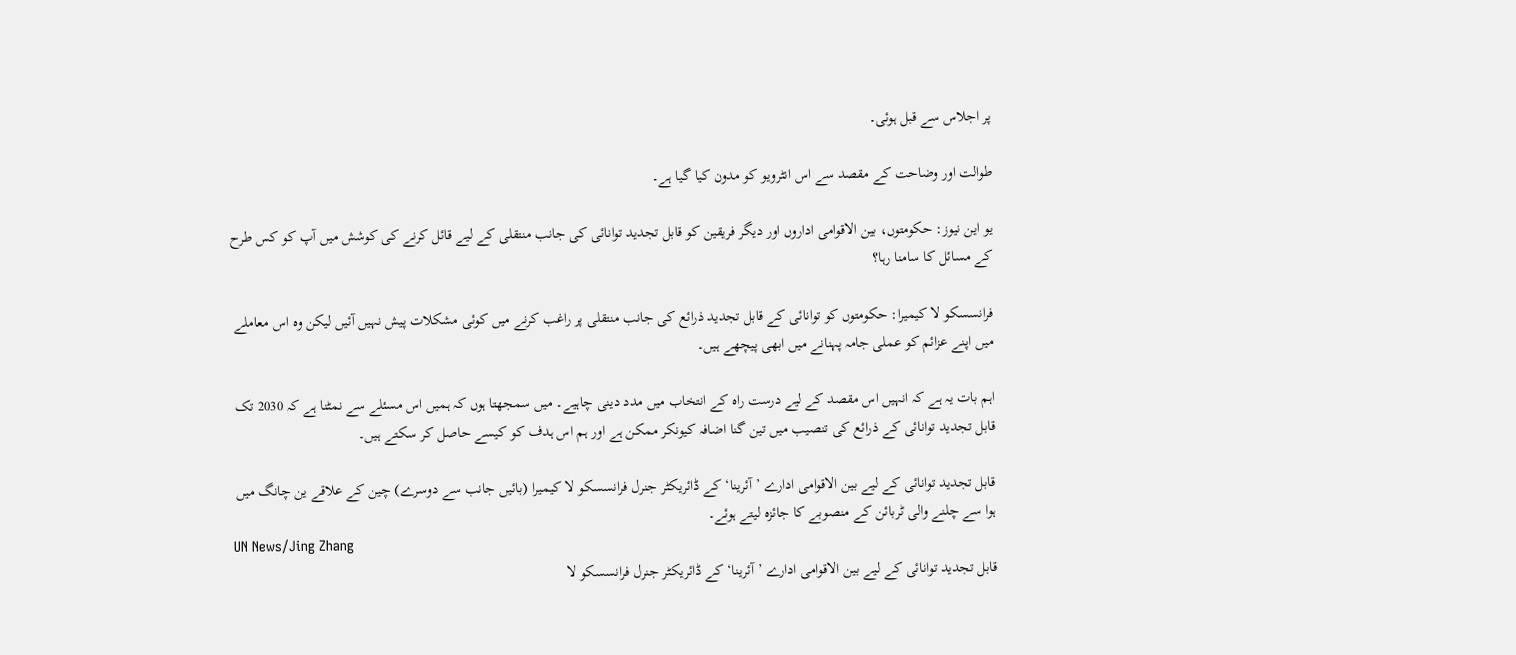پر اجلاس سے قبل ہوئی۔

طوالت اور وضاحت کے مقصد سے اس انٹرویو کو مدون کیا گیا ہے۔

یو این نیوز: حکومتوں، بین الاقوامی اداروں اور دیگر فریقین کو قابل تجدید توانائی کی جانب منتقلی کے لیے قائل کرنے کی کوشش میں آپ کو کس طرح کے مسائل کا سامنا رہا؟

فرانسسکو لا کیمیرا: حکومتوں کو توانائی کے قابل تجدید ذرائع کی جانب منتقلی پر راغب کرنے میں کوئی مشکلات پیش نہیں آئیں لیکن وہ اس معاملے میں اپنے عزائم کو عملی جامہ پہنانے میں ابھی پیچھے ہیں۔

اہم بات یہ ہے کہ انہیں اس مقصد کے لیے درست راہ کے انتخاب میں مدد دینی چاہیے۔ میں سمجھتا ہوں کہ ہمیں اس مسئلے سے نمٹنا ہے کہ 2030 تک قابل تجدید توانائی کے ذرائع کی تنصیب میں تین گنا اضافہ کیونکر ممکن ہے اور ہم اس ہدف کو کیسے حاصل کر سکتے ہیں۔

قابل تجدید توانائی کے لیے بین الاقوامی ادارے ’آئرینا‘ کے ڈائریکٹر جنرل فرانسسکو لا کیمیرا (بائیں جانب سے دوسرے) چین کے علاقے ین چانگ میں ہوا سے چلنے والی ٹربائن کے منصوبے کا جائزہ لیتے ہوئے۔
UN News/Jing Zhang
قابل تجدید توانائی کے لیے بین الاقوامی ادارے ’آئرینا‘ کے ڈائریکٹر جنرل فرانسسکو لا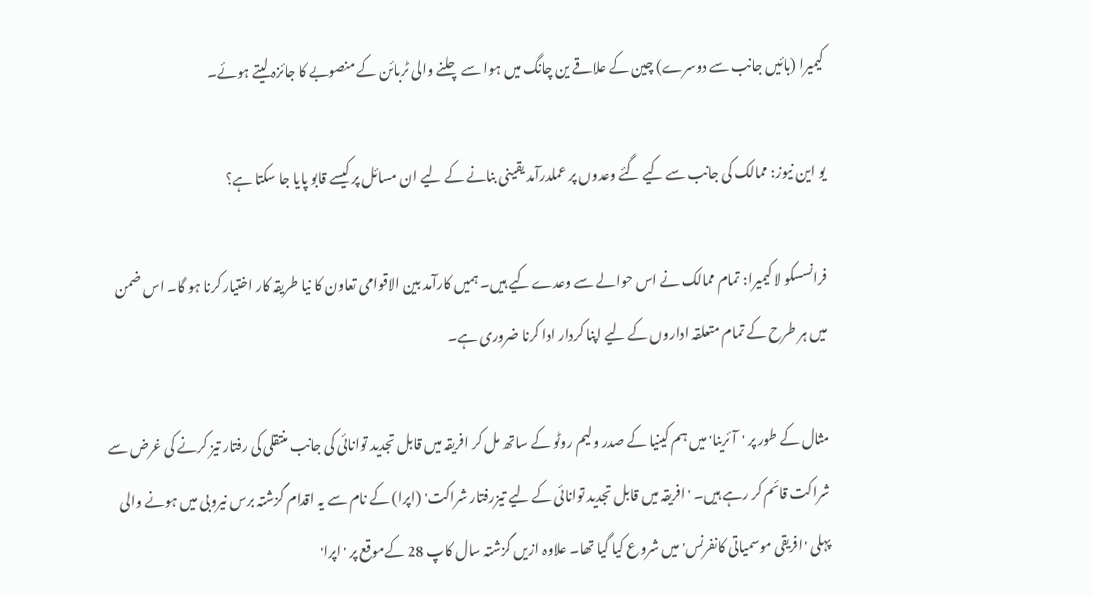کیمیرا (بائیں جانب سے دوسرے) چین کے علاقے ین چانگ میں ہوا سے چلنے والی ٹربائن کے منصوبے کا جائزہ لیتے ہوئے۔

یو این نیوز: ممالک کی جانب سے کیے گئے وعدوں پر عملدرآمد یقینی بنانے کے لیے ان مسائل پر کیسے قابو پایا جا سکتا ہے؟

فرانسسکو لا کیمیرا: تمام ممالک نے اس حوالے سے وعدے کیے ہیں۔ ہمیں کارآمد بین الاقوامی تعاون کا نیا طریقہ کار اختیار کرنا ہو گا۔ اس ضمن میں ہر طرح کے تمام متعلقہ اداروں کے لیے اپنا کردار ادا کرنا ضروری ہے۔

مثال کے طور پر 'آئرینا' میں ہم کینیا کے صدر ولیم روٹو کے ساتھ مل کر افریقہ میں قابل تجدید توانائی کی جانب منتقلی کی رفتار تیز کرنے کی غرض سے شراکت قائم کر رہے ہیں۔ 'افریقہ میں قابل تجدید توانائی کے لیے تیزرفتار شراکت' (اپرا) کے نام سے یہ اقدام گزشتہ برس نیروبی میں ہونے والی پہلی 'افریقی موسمیاتی کانفرنس' میں شروع کیا گیا تھا۔ علاوہ ازیں گزشتہ سال کاپ 28 کےموقع پر 'اپرا'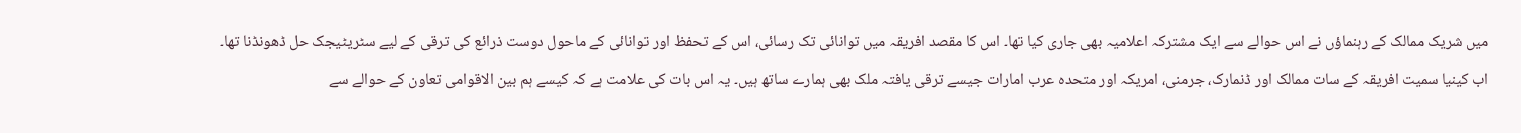میں شریک ممالک کے رہنماؤں نے اس حوالے سے ایک مشترکہ اعلامیہ بھی جاری کیا تھا۔ اس کا مقصد افریقہ میں توانائی تک رسائی، اس کے تحفظ اور توانائی کے ماحول دوست ذرائع کی ترقی کے لیے سٹریٹیجک حل ڈھونڈنا تھا۔

اب کینیا سمیت افریقہ کے سات ممالک اور ڈنمارک، جرمنی، امریکہ اور متحدہ عرب امارات جیسے ترقی یافتہ ملک بھی ہمارے ساتھ ہیں۔ یہ اس بات کی علامت ہے کہ کیسے ہم بین الاقوامی تعاون کے حوالے سے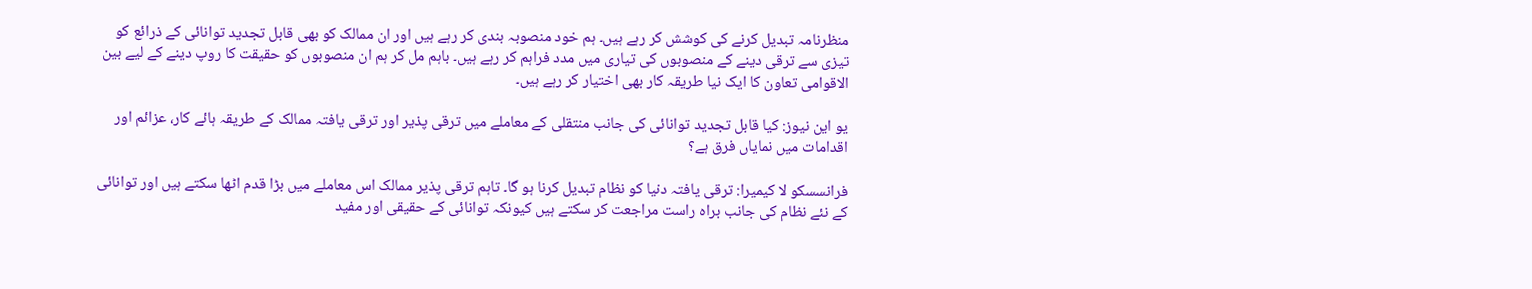منظرنامہ تبدیل کرنے کی کوشش کر رہے ہیں۔ ہم خود منصوبہ بندی کر رہے ہیں اور ان ممالک کو بھی قابل تجدید توانائی کے ذرائع کو تیزی سے ترقی دینے کے منصوبوں کی تیاری میں مدد فراہم کر رہے ہیں۔ باہم مل کر ہم ان منصوبوں کو حقیقت کا روپ دینے کے لیے بین الاقوامی تعاون کا ایک نیا طریقہ کار بھی اختیار کر رہے ہیں۔

یو این نیوز: کیا قابل تجدید توانائی کی جانب منتقلی کے معاملے میں ترقی پذیر اور ترقی یافتہ ممالک کے طریقہ ہائے کار، عزائم اور اقدامات میں نمایاں فرق ہے؟

فرانسسکو لا کیمیرا: ترقی یافتہ دنیا کو نظام تبدیل کرنا ہو گا۔ تاہم ترقی پذیر ممالک اس معاملے میں بڑا قدم اٹھا سکتے ہیں اور توانائی کے نئے نظام کی جانب براہ راست مراجعت کر سکتے ہیں کیونکہ توانائی کے حقیقی اور مفید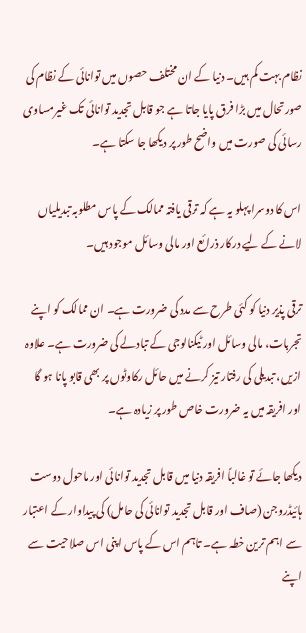نظام بہت کم ہیں۔ دنیا کے ان مختلف حصوں میں توانائی کے نظام کی صورتحال میں بڑا فرق پایا جاتا ہے جو قابل تجدید توانائی تک غیرمساوی رسائی کی صورت میں واضح طور پر دیکھا جا سکتا ہے۔

اس کا دوسرا پہلو یہ ہے کہ ترقی یافتہ ممالک کے پاس مطلوبہ تبدیلیاں لانے کے لیے درکار ذرائع اور مالی وسائل موجود ہیں۔

ترقی پذیر دنیا کو کئی طرح سے مدد کی ضرورت ہے۔ ان ممالک کو اپنے تجربات، مالی وسائل اور ٹیکنالوجی کے تبادلے کی ضرورت ہے۔ علاوہ ازیں، تبدیلی کی رفتار تیز کرنے میں حائل رکاوٹوں پر بھی قابو پانا ہو گا اور افریقہ میں یہ ضرورت خاص طور پر زیادہ ہے۔

دیکھا جائے تو غالباً افریقہ دنیا میں قابل تجدید توانائی اور ماحول دوست ہائیڈروجن (صاف اور قابل تجدید توانائی کی حامل) کی پیداوار کے اعتبار سے اہم ترین خطہ ہے۔ تاہم اس کے پاس اپنی اس صلاحیت سے اپنے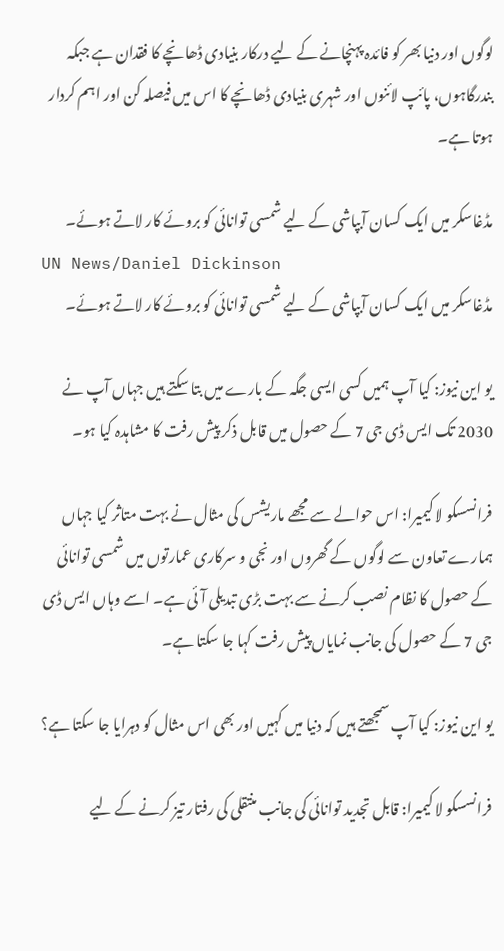لوگوں اور دنیا بھر کو فائدہ پہنچانے کے لیے درکار بنیادی ڈھانچے کا فقدان ہے جبکہ بندرگاہوں، پائپ لائنوں اور شہری بنیادی ڈھانچے کا اس میں فیصلہ کن اور اہم کردار ہوتا ہے۔

مڈغاسکر میں ایک کسان آبپاشی کے لیے شمسی توانائی کو بروئے کار لاتے ہوئے۔
UN News/Daniel Dickinson
مڈغاسکر میں ایک کسان آبپاشی کے لیے شمسی توانائی کو بروئے کار لاتے ہوئے۔

یو این نیوز: کیا آپ ہمیں کسی ایسی جگہ کے بارے میں بتا سکتے ہیں جہاں آپ نے 2030 تک ایس ڈی جی 7 کے حصول میں قابل ذکر پیش رفت کا مشاہدہ کیا ہو۔

فرانسسکو لا کیمیرا: اس حوالے سے مجھے ماریشس کی مثال نے بہت متاثر کیا جہاں ہمارے تعاون سے لوگوں کے گھروں اور نجی و سرکاری عمارتوں میں شمسی توانائی کے حصول کا نظام نصب کرنے سے بہت بڑی تبدیلی آئی ہے۔ اسے وہاں ایس ڈی جی 7 کے حصول کی جانب نمایاں پیش رفت کہا جا سکتا ہے۔

یو این نیوز: کیا آپ سمجھتے ہیں کہ دنیا میں کہیں اور بھی اس مثال کو دہرایا جا سکتا ہے؟

فرانسسکو لا کیمیرا: قابل تجدید توانائی کی جانب منتقلی کی رفتار تیز کرنے کے لیے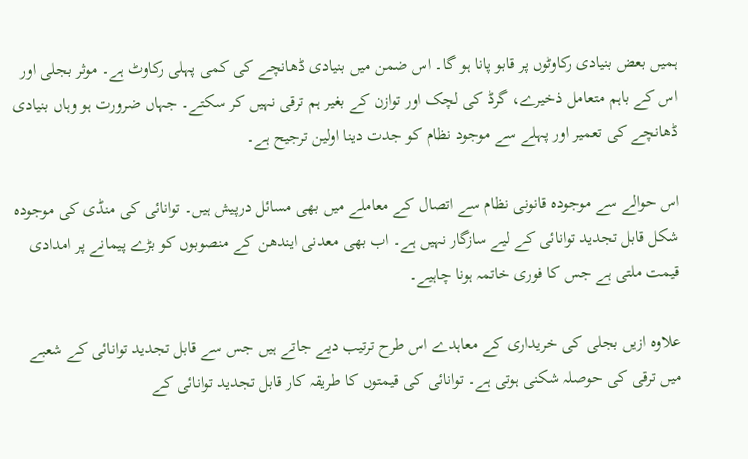ہمیں بعض بنیادی رکاوٹوں پر قابو پانا ہو گا۔ اس ضمن میں بنیادی ڈھانچے کی کمی پہلی رکاوٹ ہے۔ موثر بجلی اور اس کے باہم متعامل ذخیرے، گرڈ کی لچک اور توازن کے بغیر ہم ترقی نہیں کر سکتے۔ جہاں ضرورت ہو وہاں بنیادی ڈھانچے کی تعمیر اور پہلے سے موجود نظام کو جدت دینا اولین ترجیح ہے۔

اس حوالے سے موجودہ قانونی نظام سے اتصال کے معاملے میں بھی مسائل درپیش ہیں۔ توانائی کی منڈی کی موجودہ شکل قابل تجدید توانائی کے لیے سازگار نہیں ہے۔ اب بھی معدنی ایندھن کے منصوبوں کو بڑے پیمانے پر امدادی قیمت ملتی ہے جس کا فوری خاتمہ ہونا چاہیے۔

علاوہ ازیں بجلی کی خریداری کے معاہدے اس طرح ترتیب دیے جاتے ہیں جس سے قابل تجدید توانائی کے شعبے میں ترقی کی حوصلہ شکنی ہوتی ہے۔ توانائی کی قیمتوں کا طریقہ کار قابل تجدید توانائی کے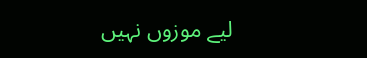لیے موزوں نہیں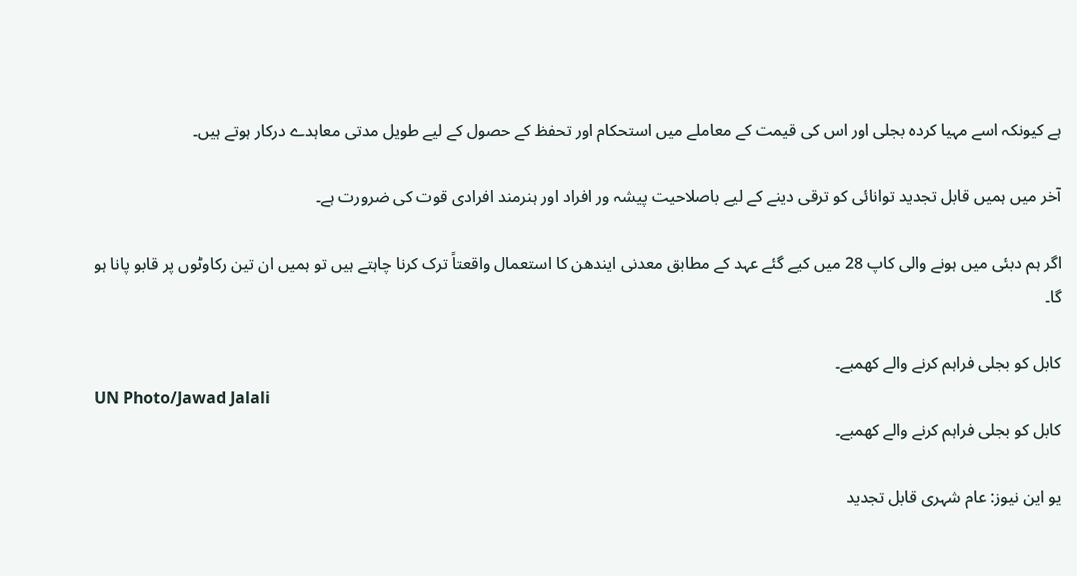ہے کیونکہ اسے مہیا کردہ بجلی اور اس کی قیمت کے معاملے میں استحکام اور تحفظ کے حصول کے لیے طویل مدتی معاہدے درکار ہوتے ہیں۔

آخر میں ہمیں قابل تجدید توانائی کو ترقی دینے کے لیے باصلاحیت پیشہ ور افراد اور ہنرمند افرادی قوت کی ضرورت ہے۔

اگر ہم دبئی میں ہونے والی کاپ 28 میں کیے گئے عہد کے مطابق معدنی ایندھن کا استعمال واقعتاً ترک کرنا چاہتے ہیں تو ہمیں ان تین رکاوٹوں پر قابو پانا ہو گا۔

کابل کو بجلی فراہم کرنے والے کھمبے۔
UN Photo/Jawad Jalali
کابل کو بجلی فراہم کرنے والے کھمبے۔

یو این نیوز: عام شہری قابل تجدید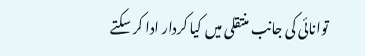توانائی کی جانب منتقلی میں کیا کردار ادا کر سکتے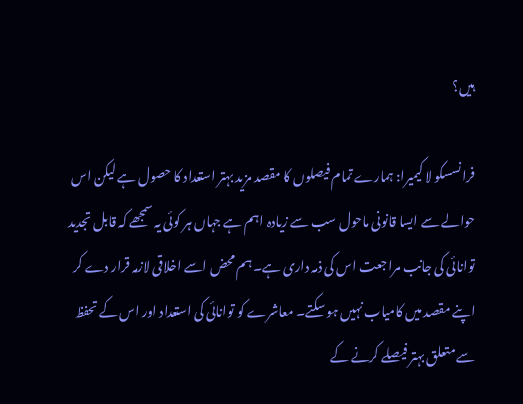ہیں؟

فرانسسکو لا کیمیرا: ہمارے تمام فیصلوں کا مقصد مزید بہتر استعداد کا حصول ہے لیکن اس حوالے سے ایسا قانونی ماحول سب سے زیادہ اہم ہے جہاں ہر کوئی یہ سمجھے کہ قابل تجدید توانائی کی جانب مراجعت اس کی ذمہ داری ہے۔ ہم محض اسے اخلاقی لازمہ قرار دے کر اپنے مقصد میں کامیاب نہیں ہو سکتے۔ معاشرے کو توانائی کی استعداد اور اس کے تحفظ سے متعلق بہتر فیصلے کرنے کے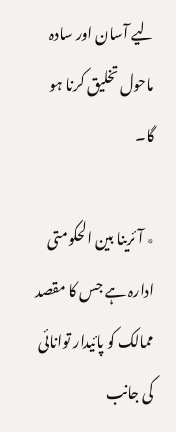لیے آسان اور سادہ ماحول تخلیق کرنا ہو گا۔

٭ آئرینا بین الحکومتی ادارہ ہے جس کا مقصد ممالک کو پائیدار توانائی کی جانب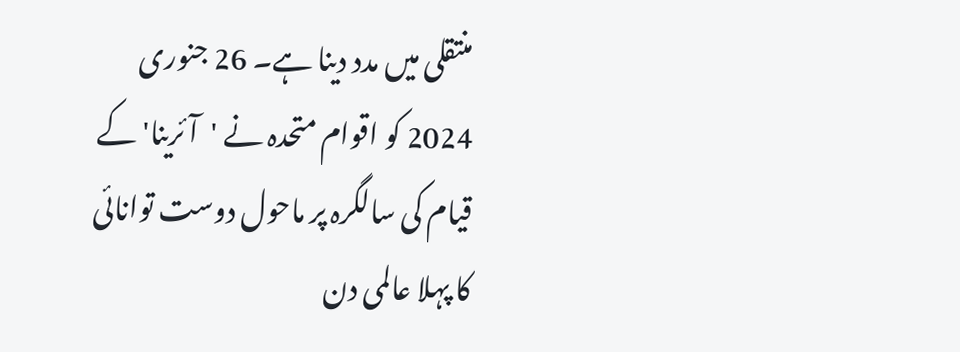منتقلی میں مدد دینا ہے۔ 26 جنوری 2024 کو اقوام متحدہ نے 'آئرینا' کے قیام کی سالگرہ پر ماحول دوست توانائی کا پہلا عالمی دن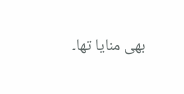بھی منایا تھا۔